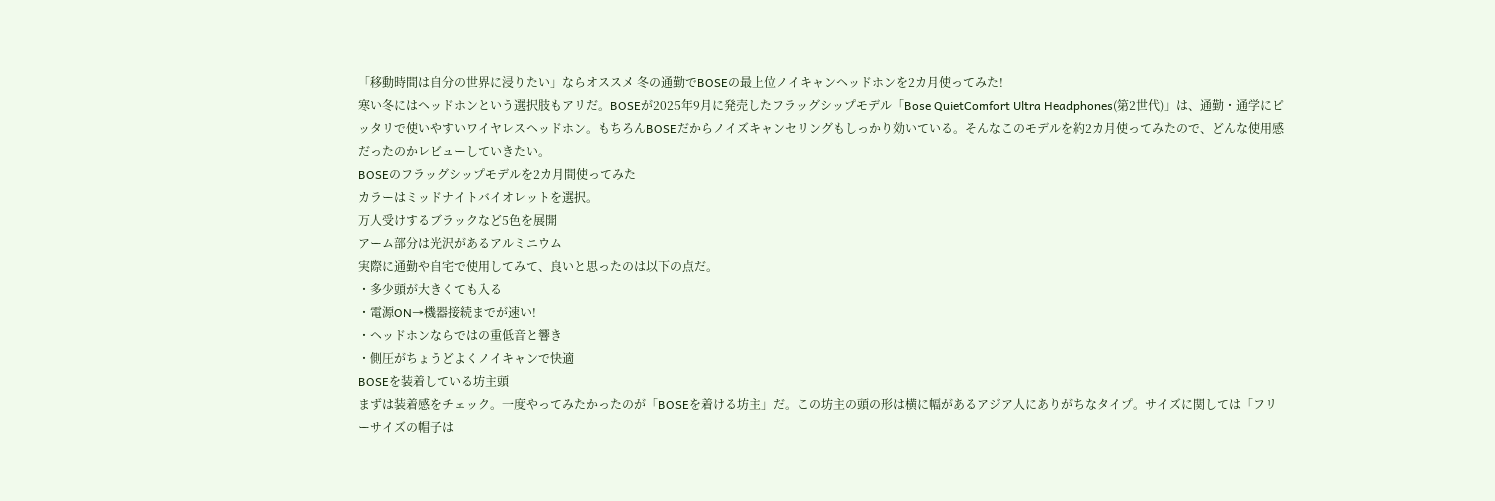「移動時間は自分の世界に浸りたい」ならオススメ 冬の通勤でBOSEの最上位ノイキャンヘッドホンを2カ月使ってみた!
寒い冬にはヘッドホンという選択肢もアリだ。BOSEが2025年9月に発売したフラッグシップモデル「Bose QuietComfort Ultra Headphones(第2世代)」は、通勤・通学にピッタリで使いやすいワイヤレスヘッドホン。もちろんBOSEだからノイズキャンセリングもしっかり効いている。そんなこのモデルを約2カ月使ってみたので、どんな使用感だったのかレビューしていきたい。
BOSEのフラッグシップモデルを2カ月間使ってみた
カラーはミッドナイトバイオレットを選択。
万人受けするブラックなど5色を展開
アーム部分は光沢があるアルミニウム
実際に通勤や自宅で使用してみて、良いと思ったのは以下の点だ。
・多少頭が大きくても入る
・電源ON→機器接続までが速い!
・ヘッドホンならではの重低音と響き
・側圧がちょうどよくノイキャンで快適
BOSEを装着している坊主頭
まずは装着感をチェック。一度やってみたかったのが「BOSEを着ける坊主」だ。この坊主の頭の形は横に幅があるアジア人にありがちなタイプ。サイズに関しては「フリーサイズの帽子は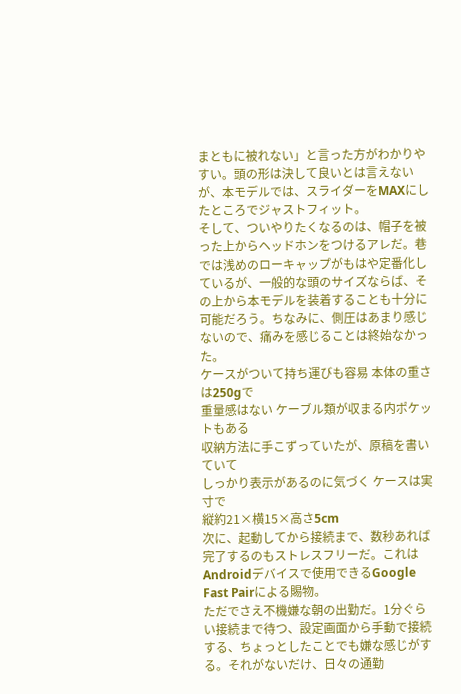まともに被れない」と言った方がわかりやすい。頭の形は決して良いとは言えないが、本モデルでは、スライダーをMAXにしたところでジャストフィット。
そして、ついやりたくなるのは、帽子を被った上からヘッドホンをつけるアレだ。巷では浅めのローキャップがもはや定番化しているが、一般的な頭のサイズならば、その上から本モデルを装着することも十分に可能だろう。ちなみに、側圧はあまり感じないので、痛みを感じることは終始なかった。
ケースがついて持ち運びも容易 本体の重さは250gで
重量感はない ケーブル類が収まる内ポケットもある
収納方法に手こずっていたが、原稿を書いていて
しっかり表示があるのに気づく ケースは実寸で
縦約21×横15×高さ5cm
次に、起動してから接続まで、数秒あれば完了するのもストレスフリーだ。これはAndroidデバイスで使用できるGoogle Fast Pairによる賜物。
ただでさえ不機嫌な朝の出勤だ。1分ぐらい接続まで待つ、設定画面から手動で接続する、ちょっとしたことでも嫌な感じがする。それがないだけ、日々の通勤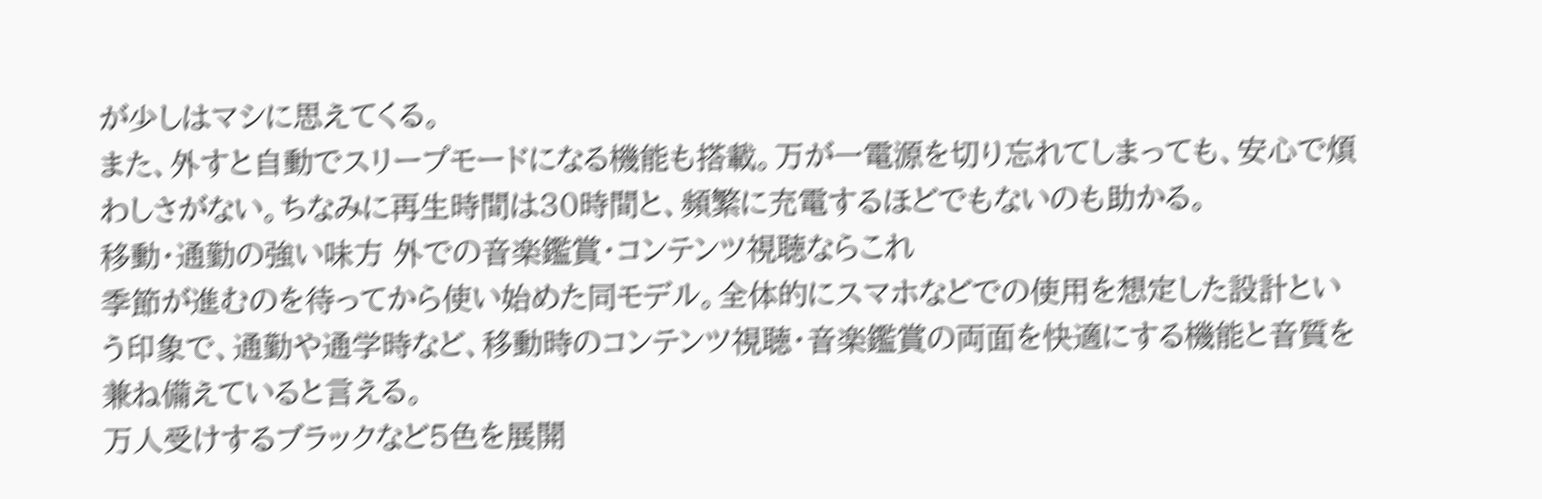が少しはマシに思えてくる。
また、外すと自動でスリープモードになる機能も搭載。万が一電源を切り忘れてしまっても、安心で煩わしさがない。ちなみに再生時間は30時間と、頻繁に充電するほどでもないのも助かる。
移動・通勤の強い味方 外での音楽鑑賞・コンテンツ視聴ならこれ
季節が進むのを待ってから使い始めた同モデル。全体的にスマホなどでの使用を想定した設計という印象で、通勤や通学時など、移動時のコンテンツ視聴・音楽鑑賞の両面を快適にする機能と音質を兼ね備えていると言える。
万人受けするブラックなど5色を展開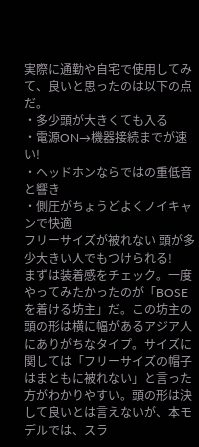実際に通勤や自宅で使用してみて、良いと思ったのは以下の点だ。
・多少頭が大きくても入る
・電源ON→機器接続までが速い!
・ヘッドホンならではの重低音と響き
・側圧がちょうどよくノイキャンで快適
フリーサイズが被れない 頭が多少大きい人でもつけられる!
まずは装着感をチェック。一度やってみたかったのが「BOSEを着ける坊主」だ。この坊主の頭の形は横に幅があるアジア人にありがちなタイプ。サイズに関しては「フリーサイズの帽子はまともに被れない」と言った方がわかりやすい。頭の形は決して良いとは言えないが、本モデルでは、スラ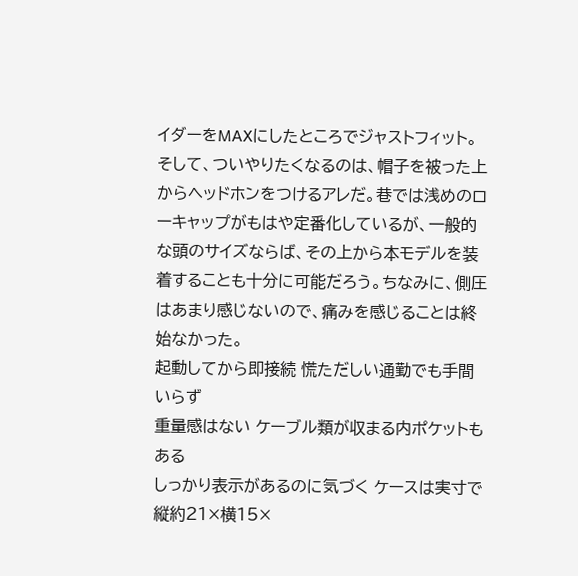イダーをMAXにしたところでジャストフィット。
そして、ついやりたくなるのは、帽子を被った上からヘッドホンをつけるアレだ。巷では浅めのローキャップがもはや定番化しているが、一般的な頭のサイズならば、その上から本モデルを装着することも十分に可能だろう。ちなみに、側圧はあまり感じないので、痛みを感じることは終始なかった。
起動してから即接続 慌ただしい通勤でも手間いらず
重量感はない ケーブル類が収まる内ポケットもある
しっかり表示があるのに気づく ケースは実寸で
縦約21×横15×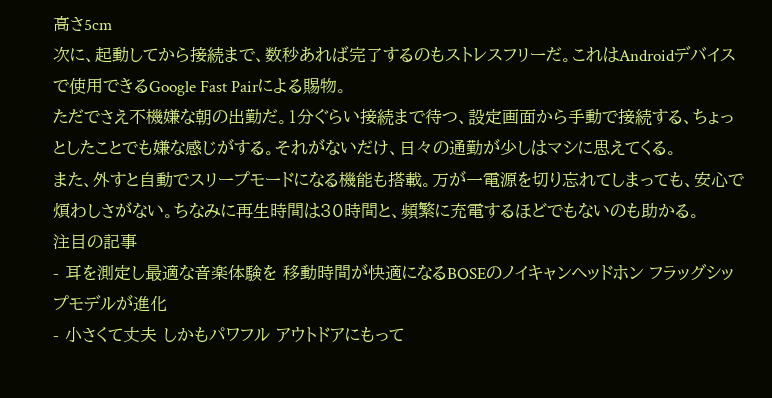高さ5cm
次に、起動してから接続まで、数秒あれば完了するのもストレスフリーだ。これはAndroidデバイスで使用できるGoogle Fast Pairによる賜物。
ただでさえ不機嫌な朝の出勤だ。1分ぐらい接続まで待つ、設定画面から手動で接続する、ちょっとしたことでも嫌な感じがする。それがないだけ、日々の通勤が少しはマシに思えてくる。
また、外すと自動でスリープモードになる機能も搭載。万が一電源を切り忘れてしまっても、安心で煩わしさがない。ちなみに再生時間は30時間と、頻繁に充電するほどでもないのも助かる。
注目の記事
- 耳を測定し最適な音楽体験を 移動時間が快適になるBOSEのノイキャンヘッドホン フラッグシップモデルが進化
- 小さくて丈夫 しかもパワフル アウトドアにもって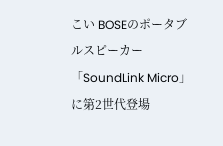こい BOSEのポータブルスピーカー「SoundLink Micro」に第2世代登場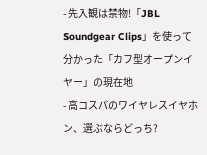- 先入観は禁物!「JBL Soundgear Clips」を使って分かった「カフ型オープンイヤー」の現在地
- 高コスパのワイヤレスイヤホン、選ぶならどっち?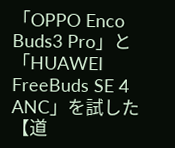「OPPO Enco Buds3 Pro」と「HUAWEI FreeBuds SE 4 ANC」を試した【道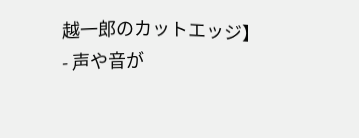越一郎のカットエッジ】
- 声や音が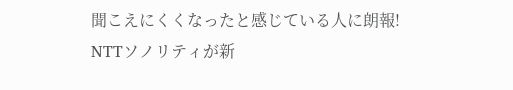聞こえにくくなったと感じている人に朗報! NTTソノリティが新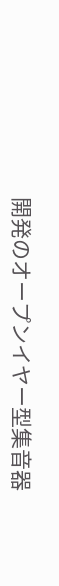開発のオープンイヤー型集音器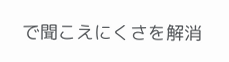で聞こえにくさを解消